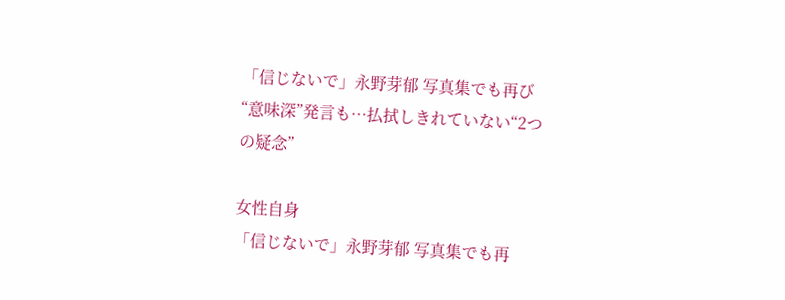「信じないで」永野芽郁 写真集でも再び“意味深”発言も…払拭しきれていない“2つの疑念”

女性自身
「信じないで」永野芽郁 写真集でも再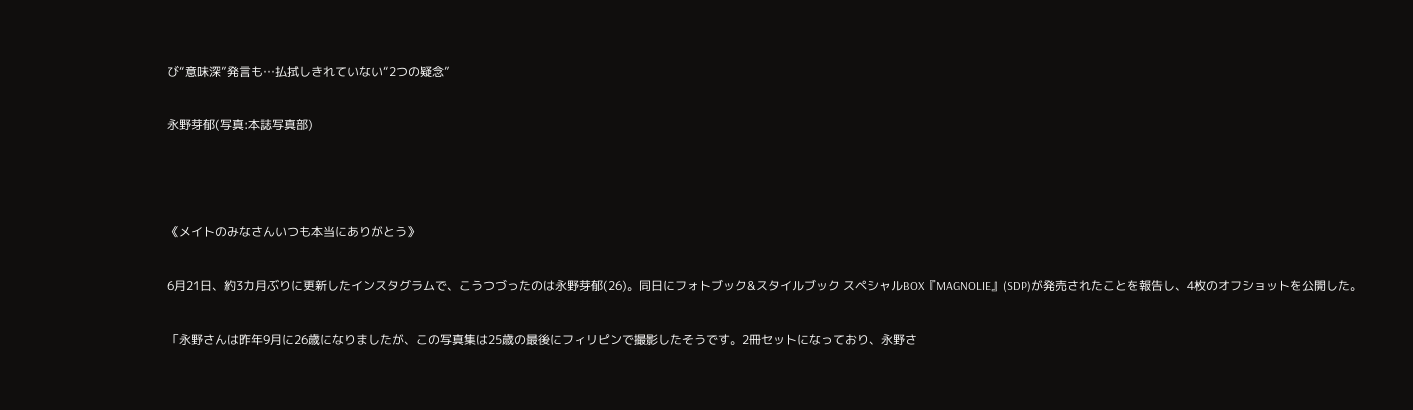び“意味深”発言も…払拭しきれていない“2つの疑念”

永野芽郁(写真:本誌写真部)



《メイトのみなさんいつも本当にありがとう》

6月21日、約3カ月ぶりに更新したインスタグラムで、こうつづったのは永野芽郁(26)。同日にフォトブック&スタイルブック スペシャルBOX『MAGNOLIE』(SDP)が発売されたことを報告し、4枚のオフショットを公開した。

「永野さんは昨年9月に26歳になりましたが、この写真集は25歳の最後にフィリピンで撮影したそうです。2冊セットになっており、永野さ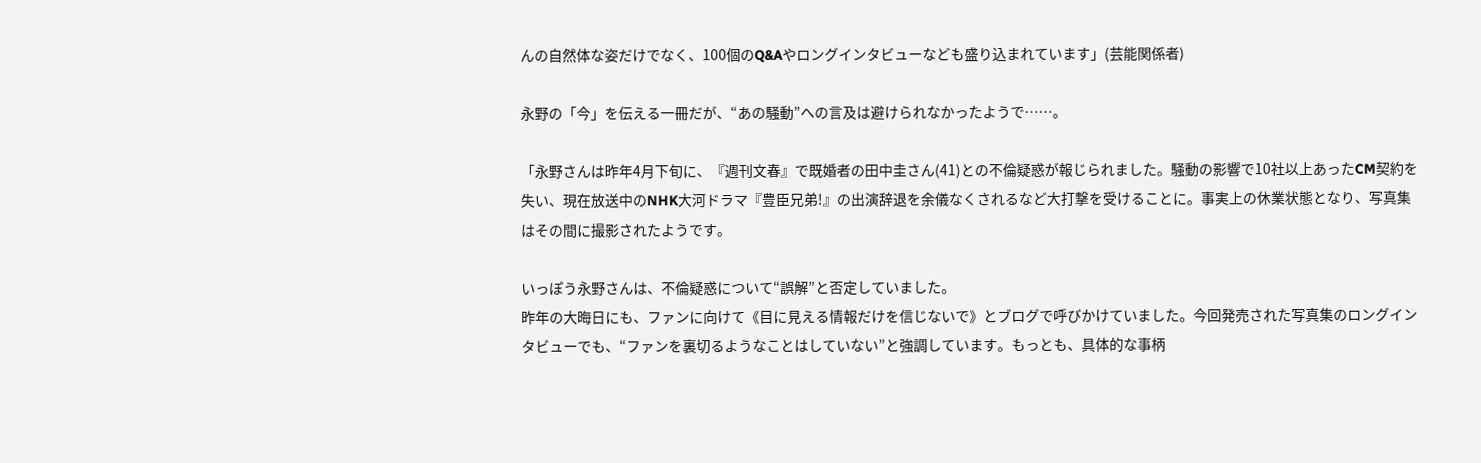んの自然体な姿だけでなく、100個のQ&Aやロングインタビューなども盛り込まれています」(芸能関係者)

永野の「今」を伝える一冊だが、“あの騒動”への言及は避けられなかったようで……。

「永野さんは昨年4月下旬に、『週刊文春』で既婚者の田中圭さん(41)との不倫疑惑が報じられました。騒動の影響で10社以上あったCM契約を失い、現在放送中のNHK大河ドラマ『豊臣兄弟!』の出演辞退を余儀なくされるなど大打撃を受けることに。事実上の休業状態となり、写真集はその間に撮影されたようです。

いっぽう永野さんは、不倫疑惑について“誤解”と否定していました。
昨年の大晦日にも、ファンに向けて《目に見える情報だけを信じないで》とブログで呼びかけていました。今回発売された写真集のロングインタビューでも、“ファンを裏切るようなことはしていない”と強調しています。もっとも、具体的な事柄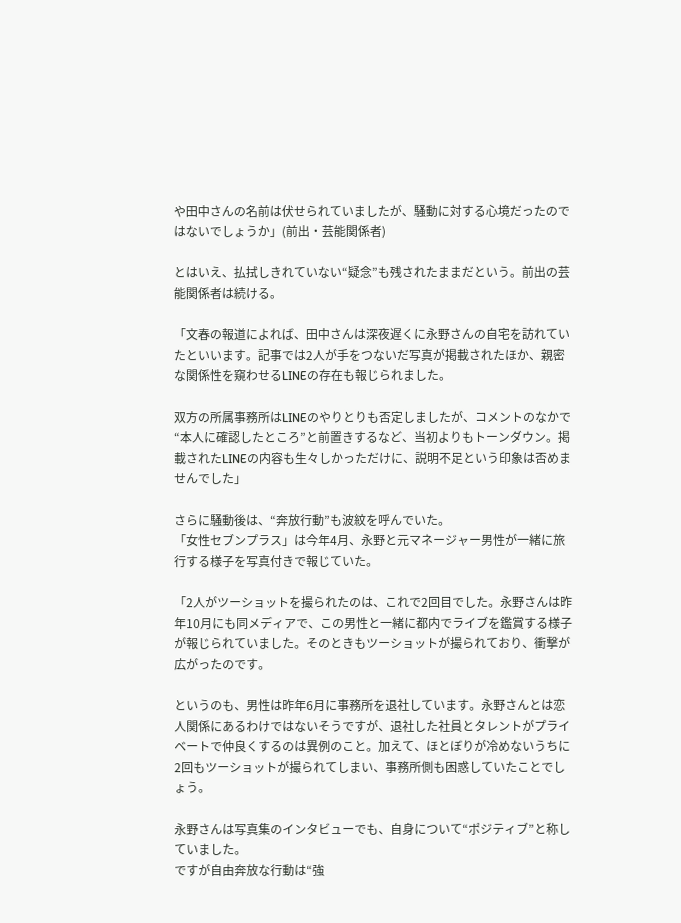や田中さんの名前は伏せられていましたが、騒動に対する心境だったのではないでしょうか」(前出・芸能関係者)

とはいえ、払拭しきれていない“疑念”も残されたままだという。前出の芸能関係者は続ける。

「文春の報道によれば、田中さんは深夜遅くに永野さんの自宅を訪れていたといいます。記事では2人が手をつないだ写真が掲載されたほか、親密な関係性を窺わせるLINEの存在も報じられました。

双方の所属事務所はLINEのやりとりも否定しましたが、コメントのなかで“本人に確認したところ”と前置きするなど、当初よりもトーンダウン。掲載されたLINEの内容も生々しかっただけに、説明不足という印象は否めませんでした」

さらに騒動後は、“奔放行動”も波紋を呼んでいた。
「女性セブンプラス」は今年4月、永野と元マネージャー男性が一緒に旅行する様子を写真付きで報じていた。

「2人がツーショットを撮られたのは、これで2回目でした。永野さんは昨年10月にも同メディアで、この男性と一緒に都内でライブを鑑賞する様子が報じられていました。そのときもツーショットが撮られており、衝撃が広がったのです。

というのも、男性は昨年6月に事務所を退社しています。永野さんとは恋人関係にあるわけではないそうですが、退社した社員とタレントがプライベートで仲良くするのは異例のこと。加えて、ほとぼりが冷めないうちに2回もツーショットが撮られてしまい、事務所側も困惑していたことでしょう。

永野さんは写真集のインタビューでも、自身について“ポジティブ”と称していました。
ですが自由奔放な行動は“強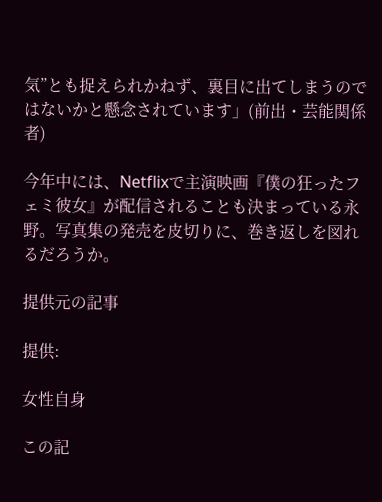気”とも捉えられかねず、裏目に出てしまうのではないかと懸念されています」(前出・芸能関係者)

今年中には、Netflixで主演映画『僕の狂ったフェミ彼女』が配信されることも決まっている永野。写真集の発売を皮切りに、巻き返しを図れるだろうか。

提供元の記事

提供:

女性自身

この記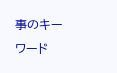事のキーワード